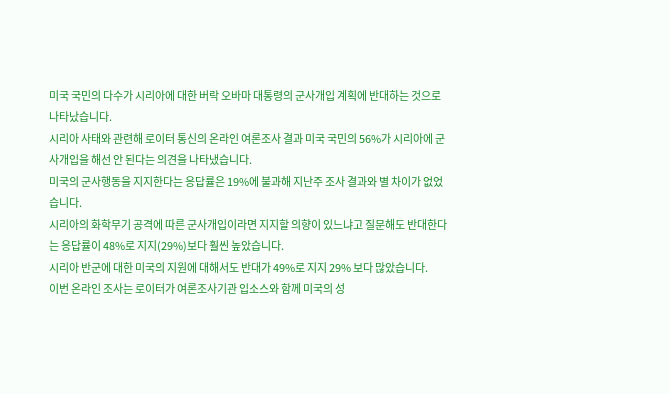미국 국민의 다수가 시리아에 대한 버락 오바마 대통령의 군사개입 계획에 반대하는 것으로 나타났습니다.
시리아 사태와 관련해 로이터 통신의 온라인 여론조사 결과 미국 국민의 56%가 시리아에 군사개입을 해선 안 된다는 의견을 나타냈습니다.
미국의 군사행동을 지지한다는 응답률은 19%에 불과해 지난주 조사 결과와 별 차이가 없었습니다.
시리아의 화학무기 공격에 따른 군사개입이라면 지지할 의향이 있느냐고 질문해도 반대한다는 응답률이 48%로 지지(29%)보다 훨씬 높았습니다.
시리아 반군에 대한 미국의 지원에 대해서도 반대가 49%로 지지 29% 보다 많았습니다.
이번 온라인 조사는 로이터가 여론조사기관 입소스와 함께 미국의 성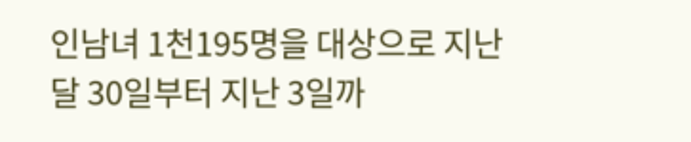인남녀 1천195명을 대상으로 지난달 30일부터 지난 3일까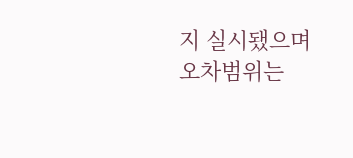지 실시됐으며 오차범위는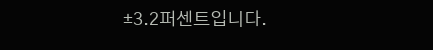±3.2퍼센트입니다.